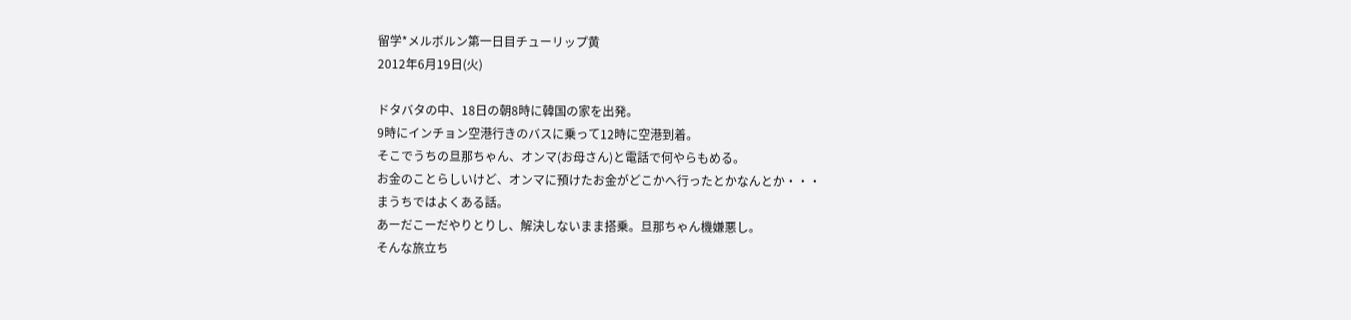留学*メルボルン第一日目チューリップ黄
2012年6月19日(火)

ドタバタの中、18日の朝8時に韓国の家を出発。
9時にインチョン空港行きのバスに乗って12時に空港到着。
そこでうちの旦那ちゃん、オンマ(お母さん)と電話で何やらもめる。
お金のことらしいけど、オンマに預けたお金がどこかへ行ったとかなんとか・・・
まうちではよくある話。
あーだこーだやりとりし、解決しないまま搭乗。旦那ちゃん機嫌悪し。
そんな旅立ち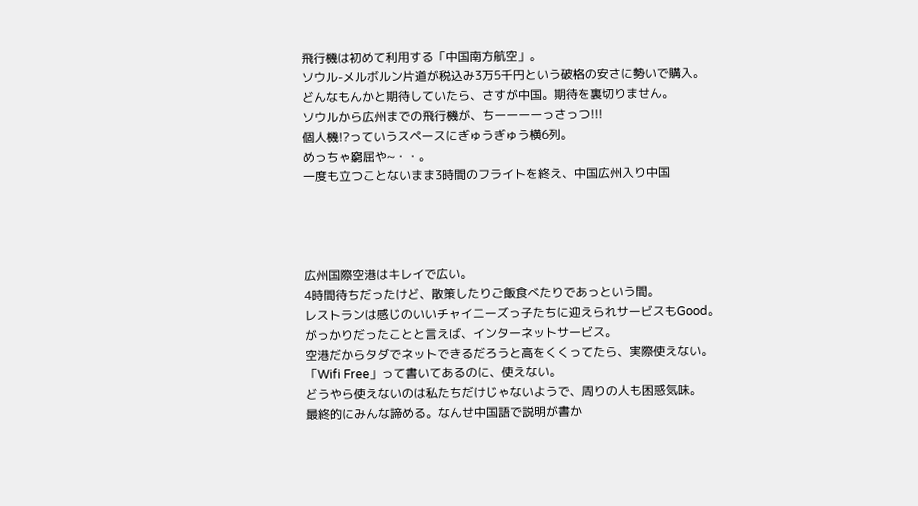飛行機は初めて利用する「中国南方航空」。
ソウル-メルボルン片道が税込み3万5千円という破格の安さに勢いで購入。
どんなもんかと期待していたら、さすが中国。期待を裏切りません。
ソウルから広州までの飛行機が、ちーーーーっさっつ!!!
個人機!?っていうスペースにぎゅうぎゅう横6列。
めっちゃ窮屈や~・・。
一度も立つことないまま3時間のフライトを終え、中国広州入り中国




広州国際空港はキレイで広い。
4時間待ちだったけど、散策したりご飯食べたりであっという間。
レストランは感じのいいチャイニーズっ子たちに迎えられサービスもGood。
がっかりだったことと言えば、インターネットサービス。
空港だからタダでネットできるだろうと高をくくってたら、実際使えない。
「Wifi Free」って書いてあるのに、使えない。
どうやら使えないのは私たちだけじゃないようで、周りの人も困惑気味。
最終的にみんな諦める。なんせ中国語で説明が書か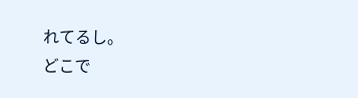れてるし。
どこで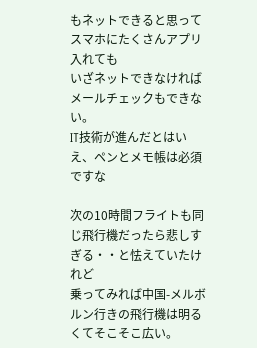もネットできると思ってスマホにたくさんアプリ入れても
いざネットできなければメールチェックもできない。
IT技術が進んだとはいえ、ペンとメモ帳は必須ですな

次の10時間フライトも同じ飛行機だったら悲しすぎる・・と怯えていたけれど
乗ってみれば中国-メルボルン行きの飛行機は明るくてそこそこ広い。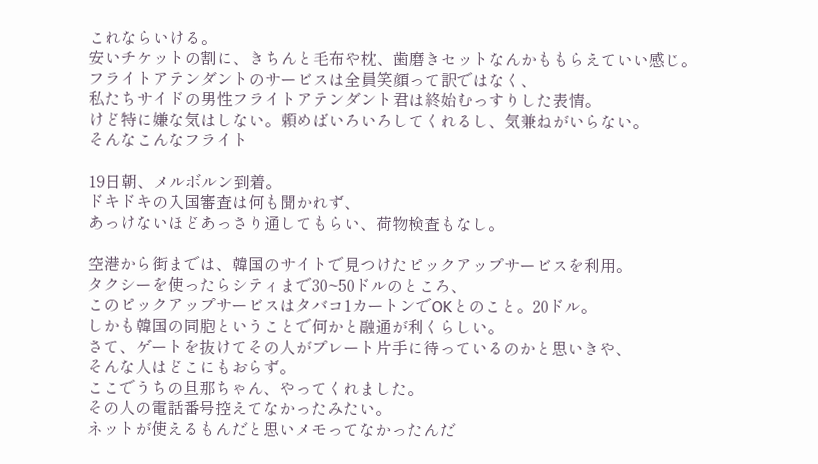これならいける。
安いチケットの割に、きちんと毛布や枕、歯磨きセットなんかももらえていい感じ。
フライトアテンダントのサービスは全員笑顔って訳ではなく、
私たちサイドの男性フライトアテンダント君は終始むっすりした表情。
けど特に嫌な気はしない。頼めばいろいろしてくれるし、気兼ねがいらない。
そんなこんなフライト

19日朝、メルボルン到着。
ドキドキの入国審査は何も聞かれず、
あっけないほどあっさり通してもらい、荷物検査もなし。

空港から街までは、韓国のサイトで見つけたピックアップサービスを利用。
タクシーを使ったらシティまで30~50ドルのところ、
このピックアップサービスはタバコ1カートンでOKとのこと。20ドル。
しかも韓国の同胞ということで何かと融通が利くらしい。
さて、ゲートを抜けてその人がプレート片手に待っているのかと思いきや、
そんな人はどこにもおらず。
ここでうちの旦那ちゃん、やってくれました。
その人の電話番号控えてなかったみたい。
ネットが使えるもんだと思いメモってなかったんだ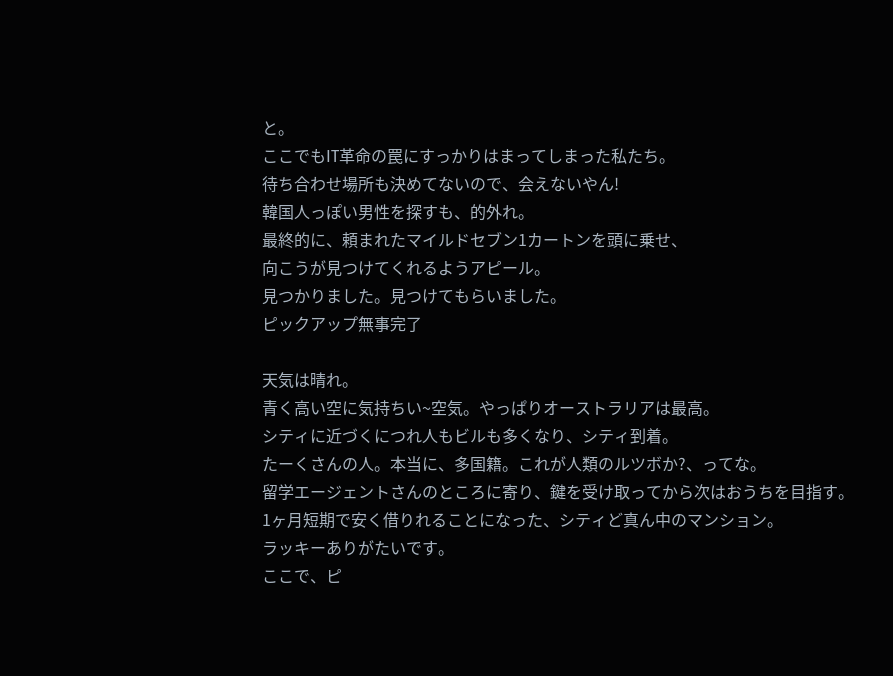と。
ここでもIT革命の罠にすっかりはまってしまった私たち。
待ち合わせ場所も決めてないので、会えないやん!
韓国人っぽい男性を探すも、的外れ。
最終的に、頼まれたマイルドセブン1カートンを頭に乗せ、
向こうが見つけてくれるようアピール。
見つかりました。見つけてもらいました。
ピックアップ無事完了

天気は晴れ。
青く高い空に気持ちい~空気。やっぱりオーストラリアは最高。
シティに近づくにつれ人もビルも多くなり、シティ到着。
たーくさんの人。本当に、多国籍。これが人類のルツボか?、ってな。
留学エージェントさんのところに寄り、鍵を受け取ってから次はおうちを目指す。
1ヶ月短期で安く借りれることになった、シティど真ん中のマンション。
ラッキーありがたいです。
ここで、ピ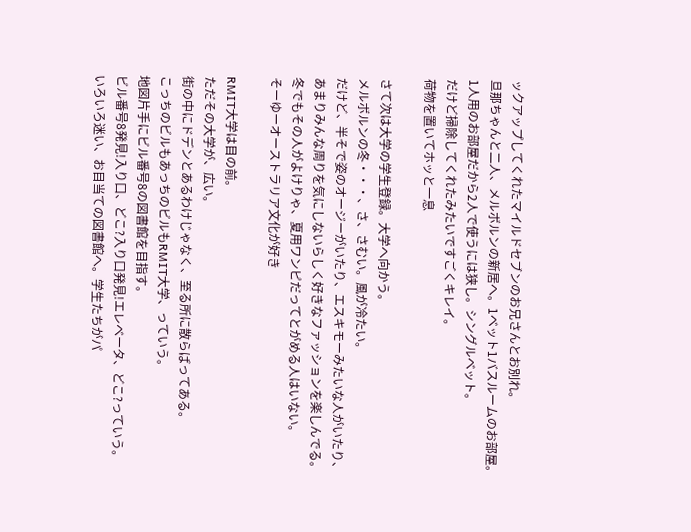ックアップしてくれたマイルドセブンのお兄さんとお別れ。
旦那ちゃんと二人、メルボルンの新居へ。1ベット1バスルームのお部屋。
1人用のお部屋だから2人で使うには狭し。シングルベット。
だけど掃除してくれたみたいですごくキレイ。
荷物を置いてホッと一息

さて次は大学の学生登録。大学へ向かう。
メルボルンの冬・・・、さ、さむい。風が冷たい。
だけど、半そで姿のオージーがいたり、エスキモーみたいな人がいたり、
あまりみんな周りを気にしないらしく好きなファッションを楽しんでる。
冬でもその人がよけりゃ、夏用ワンピだってとがめる人はいない。
そーゆーオーストラリア文化が好き

RMIT大学は目の前。
ただその大学が、広い。
街の中にドデンとあるわけじゃなく、至る所に散らばってある。
こっちのビルもあっちのビルもRMIT大学、っていう。
地図片手にビル番号8の図書館を目指す。
ビル番号8発見!入り口、どこ?入り口発見!エレベータ、どこ?っていう。
いろいろ迷い、お目当ての図書館へ。学生たちがパ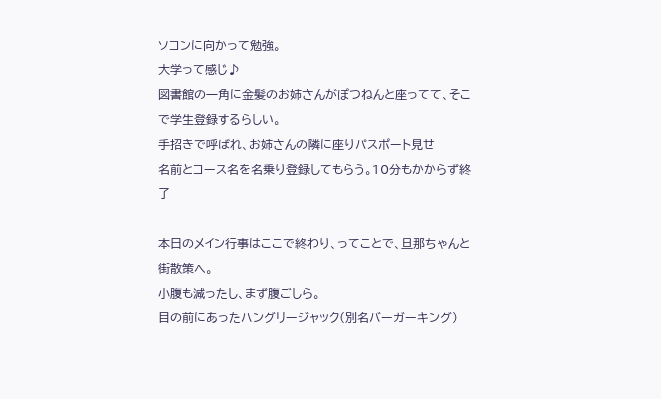ソコンに向かって勉強。
大学って感じ♪
図書館の一角に金髪のお姉さんがぽつねんと座ってて、そこで学生登録するらしい。
手招きで呼ばれ、お姉さんの隣に座りパスポート見せ
名前とコース名を名乗り登録してもらう。10分もかからず終了

本日のメイン行事はここで終わり、ってことで、旦那ちゃんと街散策へ。
小腹も減ったし、まず腹ごしら。
目の前にあったハングリージャック(別名バーガーキング)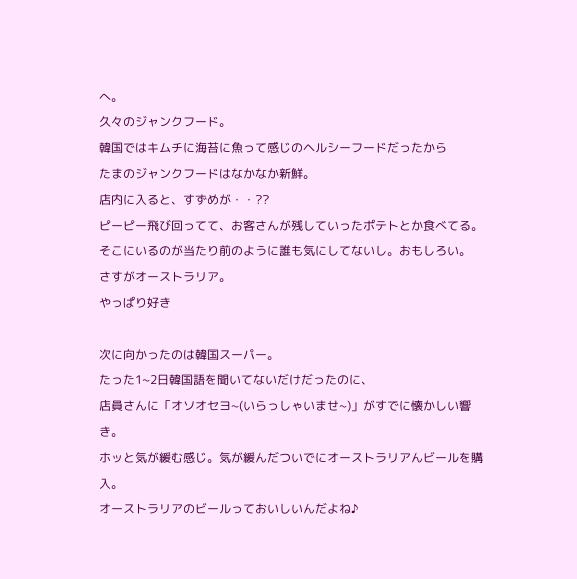へ。
久々のジャンクフード。
韓国ではキムチに海苔に魚って感じのヘルシーフードだったから
たまのジャンクフードはなかなか新鮮。
店内に入ると、すずめが・・??
ピーピー飛び回ってて、お客さんが残していったポテトとか食べてる。
そこにいるのが当たり前のように誰も気にしてないし。おもしろい。
さすがオーストラリア。
やっぱり好き

次に向かったのは韓国スーパー。
たった1~2日韓国語を聞いてないだけだったのに、
店員さんに「オソオセヨ~(いらっしゃいませ~)」がすでに懐かしい響き。
ホッと気が緩む感じ。気が緩んだついでにオーストラリアんビールを購入。
オーストラリアのビールっておいしいんだよね♪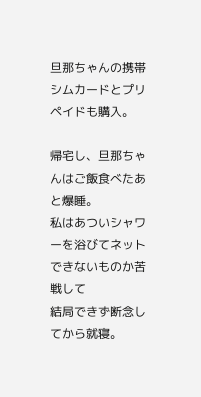旦那ちゃんの携帯シムカードとプリペイドも購入。

帰宅し、旦那ちゃんはご飯食べたあと爆睡。
私はあついシャワーを浴びてネットできないものか苦戦して
結局できず断念してから就寝。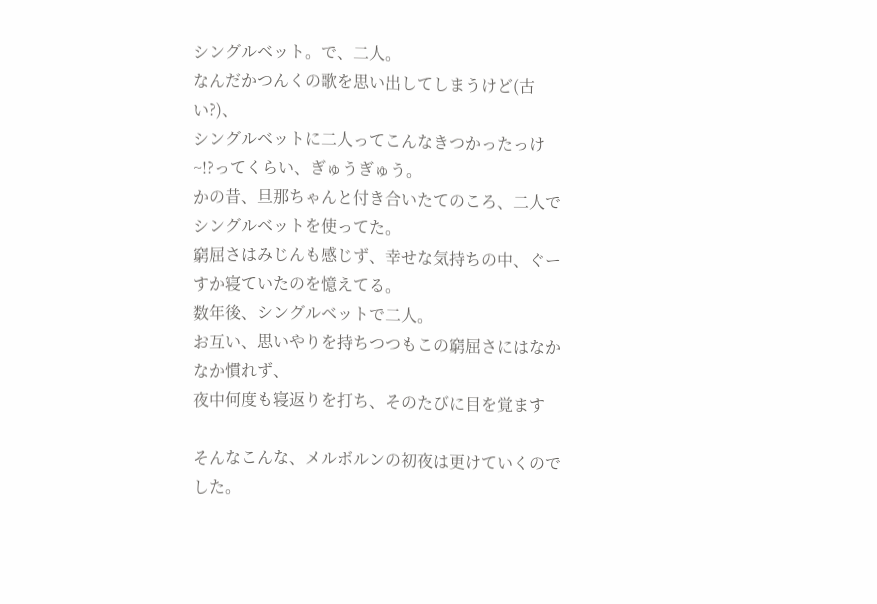シングルベット。で、二人。
なんだかつんくの歌を思い出してしまうけど(古い?)、
シングルベットに二人ってこんなきつかったっけ~!?ってくらい、ぎゅうぎゅう。
かの昔、旦那ちゃんと付き合いたてのころ、二人でシングルベットを使ってた。
窮屈さはみじんも感じず、幸せな気持ちの中、ぐーすか寝ていたのを憶えてる。
数年後、シングルベットで二人。
お互い、思いやりを持ちつつもこの窮屈さにはなかなか慣れず、
夜中何度も寝返りを打ち、そのたびに目を覚ます

そんなこんな、メルボルンの初夜は更けていくのでした。